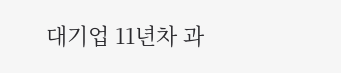대기업 11년차 과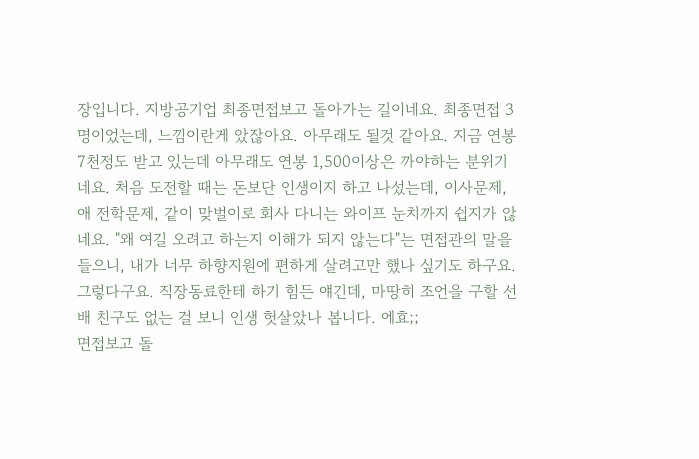장입니다. 지방공기업 최종면접보고 돌아가는 길이네요. 최종면접 3명이었는데, 느낌이란게 았잖아요. 아무래도 될것 같아요. 지금 연봉 7천정도 받고 있는데 아무래도 연봉 1,500이상은 까야하는 분위기네요. 처음 도전할 때는 돈보단 인생이지 하고 나섰는데, 이사문제, 애 전학문제, 같이 맞벌이로 회사 다니는 와이프 눈치까지 쉽지가 않네요. "왜 여길 오려고 하는지 이해가 되지 않는다"는 면접관의 말을 들으니, 내가 너무 하향지원에 편하게 살려고만 했나 싶기도 하구요. 그렇다구요. 직장동료한테 하기 힘든 얘긴데, 마땅히 조언을 구할 선배 친구도 없는 걸 보니 인생 헛살았나 봅니다. 에효;;
면접보고 돌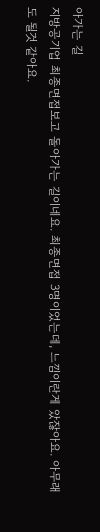아가는 길
지방공기업 최종면접보고 돌아가는 길이네요. 최종면접 3명이었는데, 느낌이란게 았잖아요. 아무래도 될것 같아요.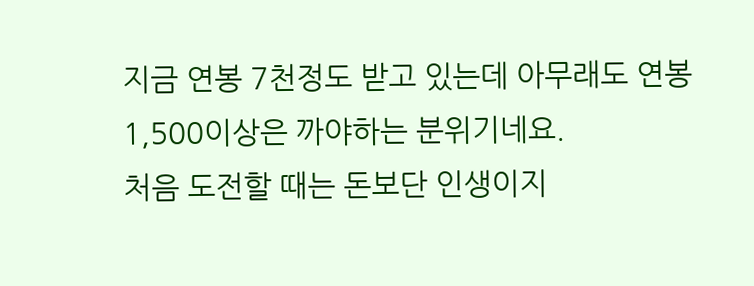지금 연봉 7천정도 받고 있는데 아무래도 연봉 1,500이상은 까야하는 분위기네요.
처음 도전할 때는 돈보단 인생이지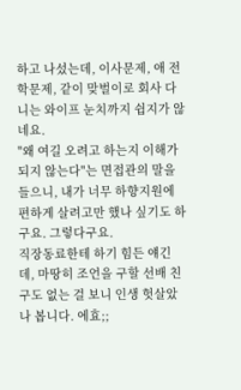하고 나섰는데, 이사문제, 애 전학문제, 같이 맞벌이로 회사 다니는 와이프 눈치까지 쉽지가 않네요.
"왜 여길 오려고 하는지 이해가 되지 않는다"는 면접관의 말을 들으니, 내가 너무 하향지원에 편하게 살려고만 했나 싶기도 하구요. 그렇다구요.
직장동료한테 하기 힘든 얘긴데, 마땅히 조언을 구할 선배 친구도 없는 걸 보니 인생 헛살았나 봅니다. 에효;;